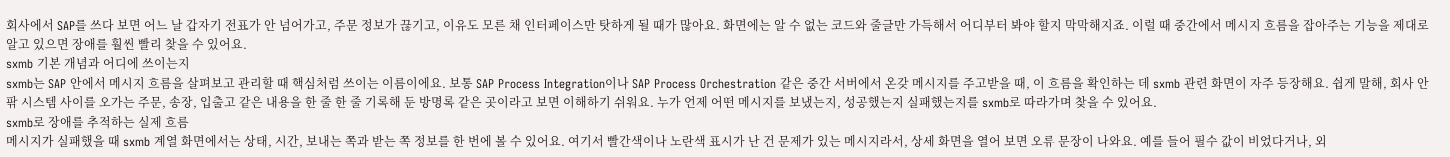회사에서 SAP를 쓰다 보면 어느 날 갑자기 전표가 안 넘어가고, 주문 정보가 끊기고, 이유도 모른 채 인터페이스만 탓하게 될 때가 많아요. 화면에는 알 수 없는 코드와 줄글만 가득해서 어디부터 봐야 할지 막막해지죠. 이럴 때 중간에서 메시지 흐름을 잡아주는 기능을 제대로 알고 있으면 장애를 훨씬 빨리 찾을 수 있어요.
sxmb 기본 개념과 어디에 쓰이는지
sxmb는 SAP 안에서 메시지 흐름을 살펴보고 관리할 때 핵심처럼 쓰이는 이름이에요. 보통 SAP Process Integration이나 SAP Process Orchestration 같은 중간 서버에서 온갖 메시지를 주고받을 때, 이 흐름을 확인하는 데 sxmb 관련 화면이 자주 등장해요. 쉽게 말해, 회사 안팎 시스템 사이를 오가는 주문, 송장, 입출고 같은 내용을 한 줄 한 줄 기록해 둔 방명록 같은 곳이라고 보면 이해하기 쉬워요. 누가 언제 어떤 메시지를 보냈는지, 성공했는지 실패했는지를 sxmb로 따라가며 찾을 수 있어요.
sxmb로 장애를 추적하는 실제 흐름
메시지가 실패했을 때 sxmb 계열 화면에서는 상태, 시간, 보내는 쪽과 받는 쪽 정보를 한 번에 볼 수 있어요. 여기서 빨간색이나 노란색 표시가 난 건 문제가 있는 메시지라서, 상세 화면을 열어 보면 오류 문장이 나와요. 예를 들어 필수 값이 비었다거나, 외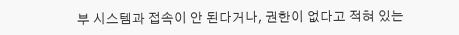부 시스템과 접속이 안 된다거나, 권한이 없다고 적혀 있는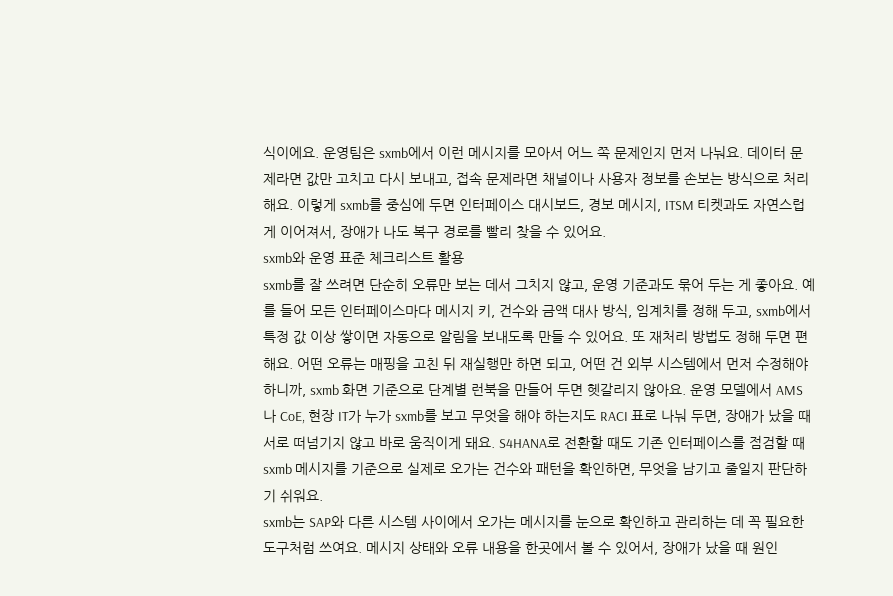식이에요. 운영팀은 sxmb에서 이런 메시지를 모아서 어느 쪽 문제인지 먼저 나눠요. 데이터 문제라면 값만 고치고 다시 보내고, 접속 문제라면 채널이나 사용자 정보를 손보는 방식으로 처리해요. 이렇게 sxmb를 중심에 두면 인터페이스 대시보드, 경보 메시지, ITSM 티켓과도 자연스럽게 이어져서, 장애가 나도 복구 경로를 빨리 찾을 수 있어요.
sxmb와 운영 표준 체크리스트 활용
sxmb를 잘 쓰려면 단순히 오류만 보는 데서 그치지 않고, 운영 기준과도 묶어 두는 게 좋아요. 예를 들어 모든 인터페이스마다 메시지 키, 건수와 금액 대사 방식, 임계치를 정해 두고, sxmb에서 특정 값 이상 쌓이면 자동으로 알림을 보내도록 만들 수 있어요. 또 재처리 방법도 정해 두면 편해요. 어떤 오류는 매핑을 고친 뒤 재실행만 하면 되고, 어떤 건 외부 시스템에서 먼저 수정해야 하니까, sxmb 화면 기준으로 단계별 런북을 만들어 두면 헷갈리지 않아요. 운영 모델에서 AMS나 CoE, 현장 IT가 누가 sxmb를 보고 무엇을 해야 하는지도 RACI 표로 나눠 두면, 장애가 났을 때 서로 떠넘기지 않고 바로 움직이게 돼요. S4HANA로 전환할 때도 기존 인터페이스를 점검할 때 sxmb 메시지를 기준으로 실제로 오가는 건수와 패턴을 확인하면, 무엇을 남기고 줄일지 판단하기 쉬워요.
sxmb는 SAP와 다른 시스템 사이에서 오가는 메시지를 눈으로 확인하고 관리하는 데 꼭 필요한 도구처럼 쓰여요. 메시지 상태와 오류 내용을 한곳에서 볼 수 있어서, 장애가 났을 때 원인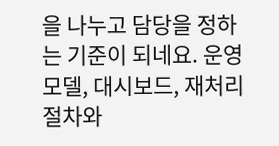을 나누고 담당을 정하는 기준이 되네요. 운영 모델, 대시보드, 재처리 절차와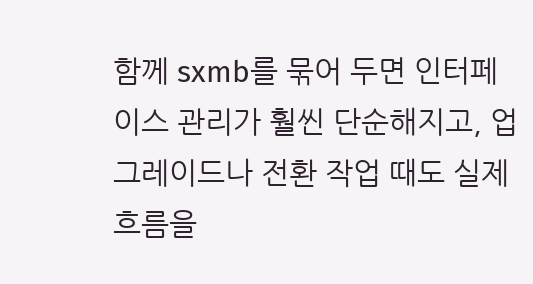함께 sxmb를 묶어 두면 인터페이스 관리가 훨씬 단순해지고, 업그레이드나 전환 작업 때도 실제 흐름을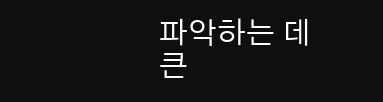파악하는 데 큰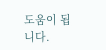도움이 됩니다.